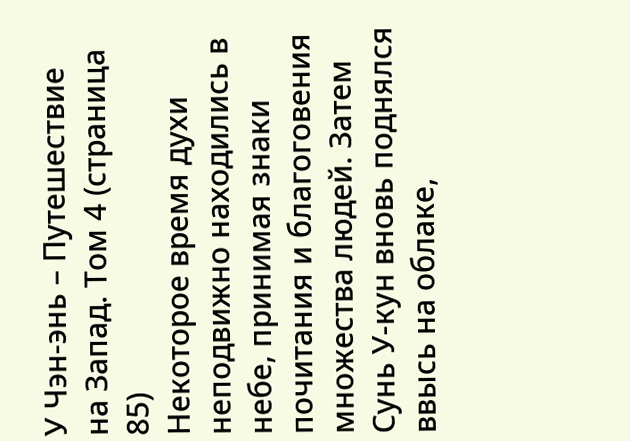У Чэн-энь – Путешествие на Запад. Том 4 (страница 85)
Некоторое время духи неподвижно находились в небе, принимая знаки почитания и благоговения множества людей. Затем Сунь У-кун вновь поднялся ввысь на облаке,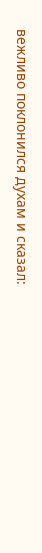вежливо поклонился духам и сказал: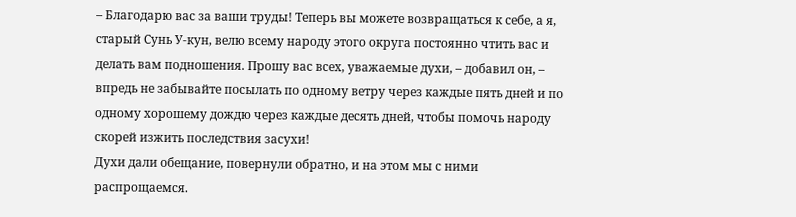– Благодарю вас за ваши труды! Теперь вы можете возвращаться к себе, а я, старый Сунь У-кун, велю всему народу этого округа постоянно чтить вас и делать вам подношения. Прошу вас всех, уважаемые духи, – добавил он, – впредь не забывайте посылать по одному ветру через каждые пять дней и по одному хорошему дождю через каждые десять дней, чтобы помочь народу скорей изжить последствия засухи!
Духи дали обещание, повернули обратно, и на этом мы с ними распрощаемся.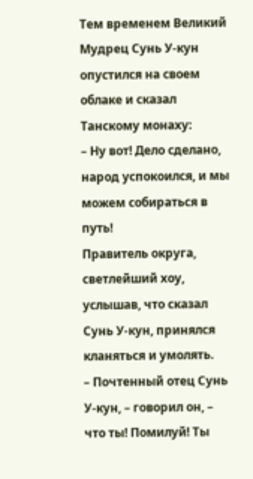Тем временем Великий Мудрец Сунь У-кун опустился на своем облаке и сказал Танскому монаху:
– Ну вот! Дело сделано, народ успокоился, и мы можем собираться в путь!
Правитель округа, светлейший хоу, услышав, что сказал Сунь У-кун, принялся кланяться и умолять.
– Почтенный отец Сунь У-кун, – говорил он, – что ты! Помилуй! Ты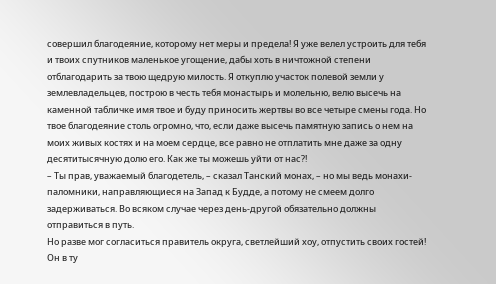совершил благодеяние, которому нет меры и предела! Я уже велел устроить для тебя и твоих спутников маленькое угощение, дабы хоть в ничтожной степени отблагодарить за твою щедрую милость. Я откуплю участок полевой земли у землевладельцев, построю в честь тебя монастырь и молельню, велю высечь на каменной табличке имя твое и буду приносить жертвы во все четыре смены года. Но твое благодеяние столь огромно, что, если даже высечь памятную запись о нем на моих живых костях и на моем сердце, все равно не отплатить мне даже за одну десятитысячную долю его. Как же ты можешь уйти от нас?!
– Ты прав, уважаемый благодетель, – сказал Танский монах, – но мы ведь монахи-паломники, направляющиеся на Запад к Будде, а потому не смеем долго задерживаться. Во всяком случае через день-другой обязательно должны отправиться в путь.
Но разве мог согласиться правитель округа, светлейший хоу, отпустить своих гостей! Он в ту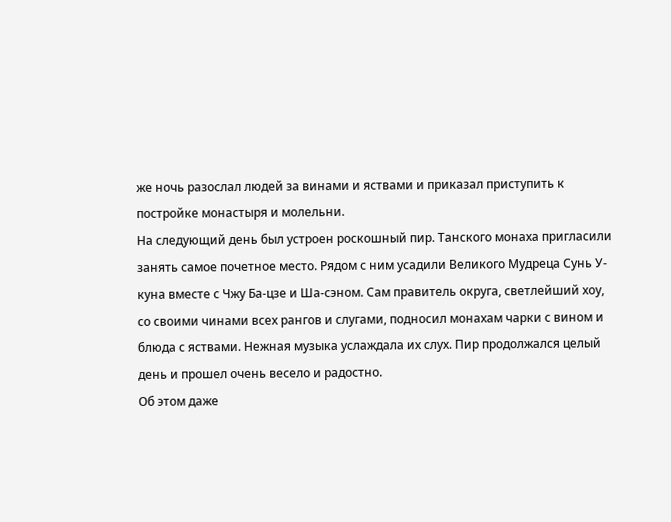же ночь разослал людей за винами и яствами и приказал приступить к постройке монастыря и молельни.
На следующий день был устроен роскошный пир. Танского монаха пригласили занять самое почетное место. Рядом с ним усадили Великого Мудреца Сунь У-куна вместе с Чжу Ба-цзе и Ша-сэном. Сам правитель округа, светлейший хоу, со своими чинами всех рангов и слугами, подносил монахам чарки с вином и блюда с яствами. Нежная музыка услаждала их слух. Пир продолжался целый день и прошел очень весело и радостно.
Об этом даже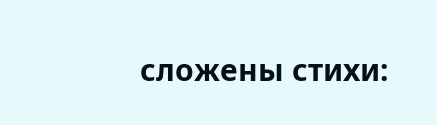сложены стихи: